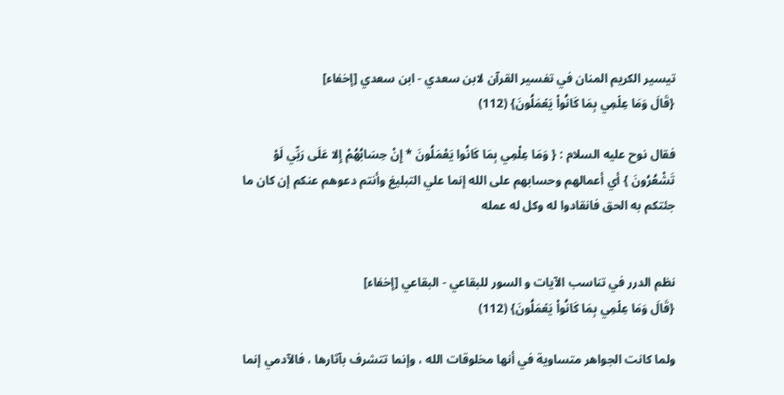تيسير الكريم المنان في تفسير القرآن لابن سعدي - ابن سعدي [إخفاء]
{قَالَ وَمَا عِلۡمِي بِمَا كَانُواْ يَعۡمَلُونَ} (112)

فقال نوح عليه السلام : { وَمَا عِلْمِي بِمَا كَانُوا يَعْمَلُونَ * إِنْ حِسَابُهُمْ إِلا عَلَى رَبِّي لَوْ تَشْعُرُونَ } أي أعمالهم وحسابهم على الله إنما علي التبليغ وأنتم دعوهم عنكم إن كان ما جئتكم به الحق فانقادوا له وكل له عمله


نظم الدرر في تناسب الآيات و السور للبقاعي - البقاعي [إخفاء]
{قَالَ وَمَا عِلۡمِي بِمَا كَانُواْ يَعۡمَلُونَ} (112)

ولما كانت الجواهر متساوية في أنها مخلوقات الله ، وإنما تتشرف بآثارها ، فالآدمي إنما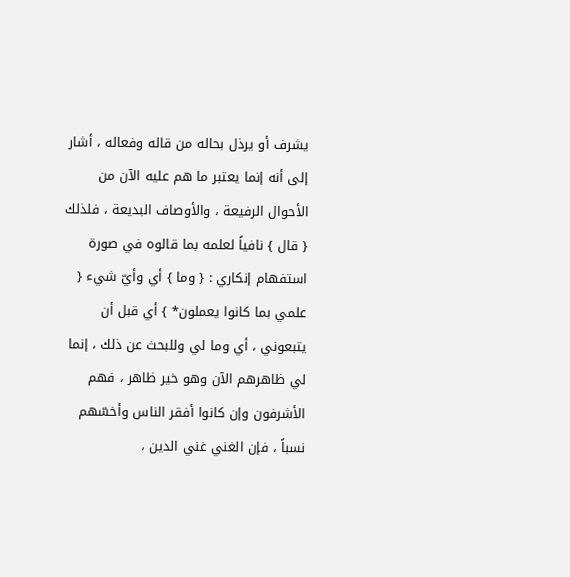يشرف أو يرذل بحاله من قاله وفعاله ، أشار إلى أنه إنما يعتبر ما هم عليه الآن من الأحوال الرفيعة ، والأوصاف البديعة ، فلذلك { قال } نافياً لعلمه بما قالوه في صورة استفهام إنكاري : { وما } أي وأيّ شيء { علمي بما كانوا يعملون* } أي قبل أن يتبعوني ، أي وما لي وللبحث عن ذلك ، إنما لي ظاهرهم الآن وهو خير ظاهر ، فهم الأشرفون وإن كانوا أفقر الناس وأخسّهم نسباً ، فإن الغني غني الدين ،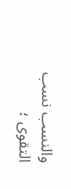والنسب نسب التقوى ؛